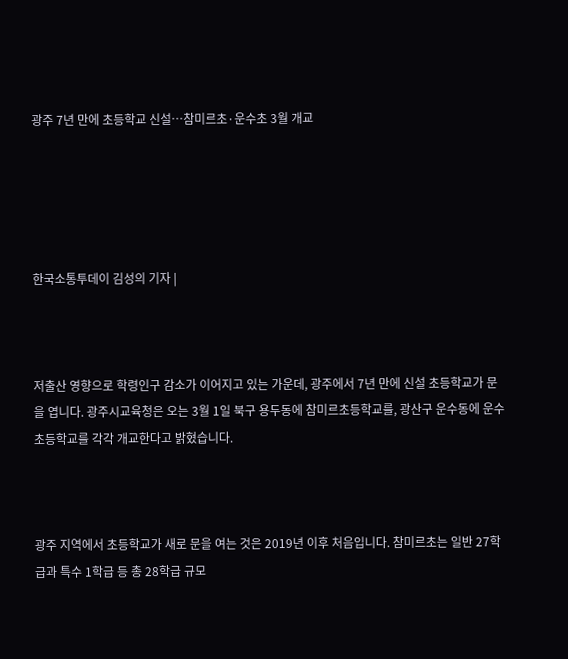광주 7년 만에 초등학교 신설…참미르초·운수초 3월 개교





한국소통투데이 김성의 기자 |



저출산 영향으로 학령인구 감소가 이어지고 있는 가운데, 광주에서 7년 만에 신설 초등학교가 문을 엽니다. 광주시교육청은 오는 3월 1일 북구 용두동에 참미르초등학교를, 광산구 운수동에 운수초등학교를 각각 개교한다고 밝혔습니다.



광주 지역에서 초등학교가 새로 문을 여는 것은 2019년 이후 처음입니다. 참미르초는 일반 27학급과 특수 1학급 등 총 28학급 규모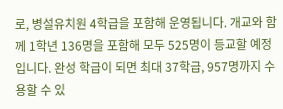로, 병설유치원 4학급을 포함해 운영됩니다. 개교와 함께 1학년 136명을 포함해 모두 525명이 등교할 예정입니다. 완성 학급이 되면 최대 37학급, 957명까지 수용할 수 있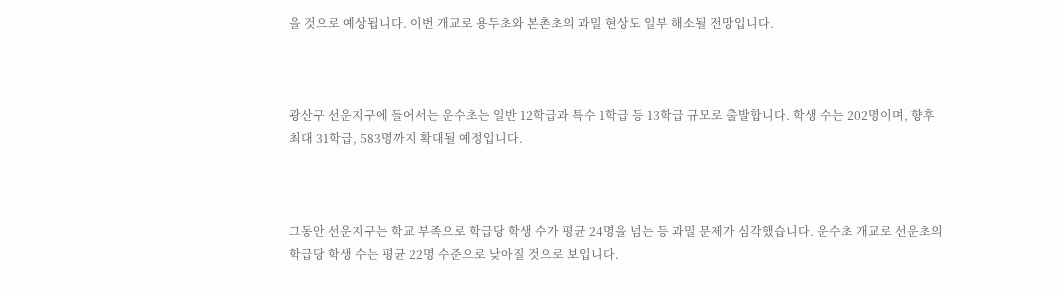을 것으로 예상됩니다. 이번 개교로 용두초와 본촌초의 과밀 현상도 일부 해소될 전망입니다.



광산구 선운지구에 들어서는 운수초는 일반 12학급과 특수 1학급 등 13학급 규모로 출발합니다. 학생 수는 202명이며, 향후 최대 31학급, 583명까지 확대될 예정입니다.



그동안 선운지구는 학교 부족으로 학급당 학생 수가 평균 24명을 넘는 등 과밀 문제가 심각했습니다. 운수초 개교로 선운초의 학급당 학생 수는 평균 22명 수준으로 낮아질 것으로 보입니다.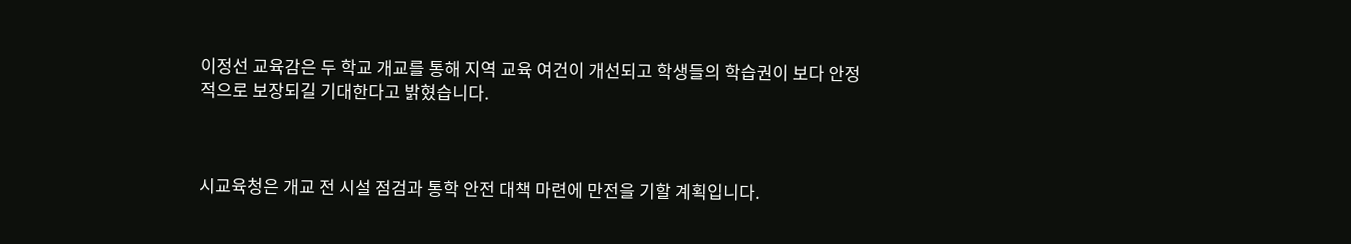이정선 교육감은 두 학교 개교를 통해 지역 교육 여건이 개선되고 학생들의 학습권이 보다 안정적으로 보장되길 기대한다고 밝혔습니다.



시교육청은 개교 전 시설 점검과 통학 안전 대책 마련에 만전을 기할 계획입니다.